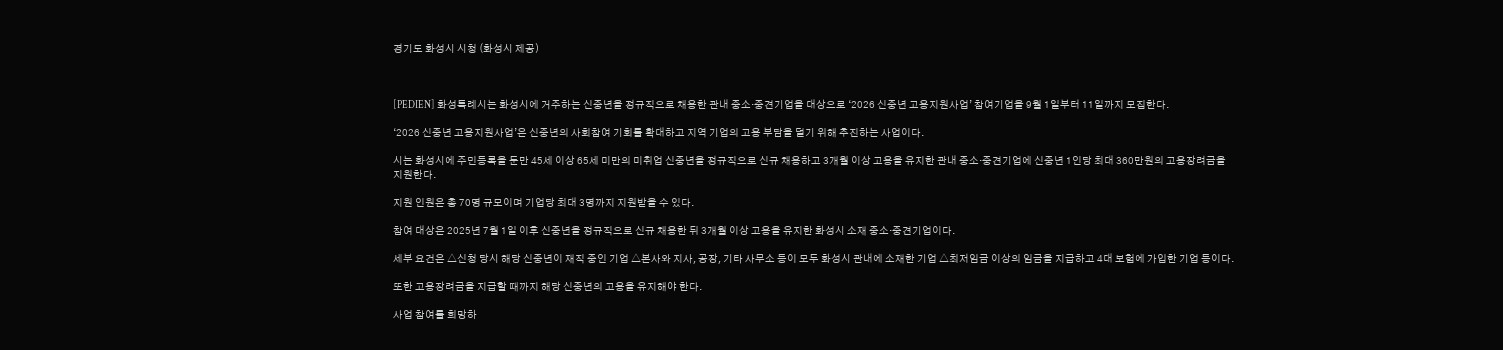경기도 화성시 시청 (화성시 제공)



[PEDIEN] 화성특례시는 화성시에 거주하는 신중년을 정규직으로 채용한 관내 중소·중견기업을 대상으로 ‘2026 신중년 고용지원사업’ 참여기업을 9월 1일부터 11일까지 모집한다.

‘2026 신중년 고용지원사업’은 신중년의 사회참여 기회를 확대하고 지역 기업의 고용 부담을 덜기 위해 추진하는 사업이다.

시는 화성시에 주민등록을 둔만 45세 이상 65세 미만의 미취업 신중년을 정규직으로 신규 채용하고 3개월 이상 고용을 유지한 관내 중소·중견기업에 신중년 1인당 최대 360만원의 고용장려금을 지원한다.

지원 인원은 총 70명 규모이며 기업당 최대 3명까지 지원받을 수 있다.

참여 대상은 2025년 7월 1일 이후 신중년을 정규직으로 신규 채용한 뒤 3개월 이상 고용을 유지한 화성시 소재 중소·중견기업이다.

세부 요건은 △신청 당시 해당 신중년이 재직 중인 기업 △본사와 지사, 공장, 기타 사무소 등이 모두 화성시 관내에 소재한 기업 △최저임금 이상의 임금을 지급하고 4대 보험에 가입한 기업 등이다.

또한 고용장려금을 지급할 때까지 해당 신중년의 고용을 유지해야 한다.

사업 참여를 희망하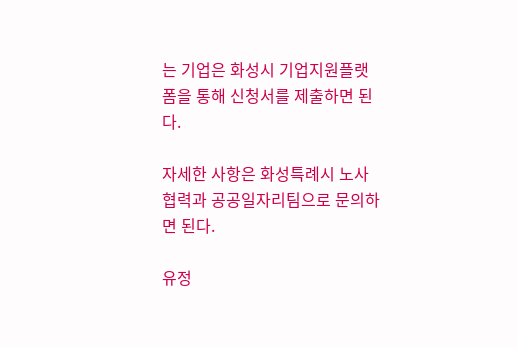는 기업은 화성시 기업지원플랫폼을 통해 신청서를 제출하면 된다.

자세한 사항은 화성특례시 노사협력과 공공일자리팀으로 문의하면 된다.

유정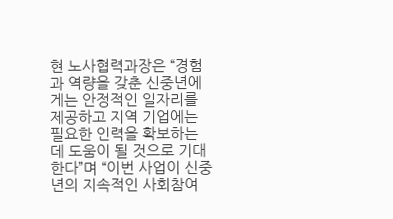현 노사협력과장은 “경험과 역량을 갖춘 신중년에게는 안정적인 일자리를 제공하고 지역 기업에는 필요한 인력을 확보하는 데 도움이 될 것으로 기대한다”며 “이번 사업이 신중년의 지속적인 사회참여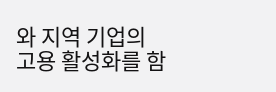와 지역 기업의 고용 활성화를 함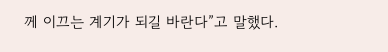께 이끄는 계기가 되길 바란다”고 말했다.